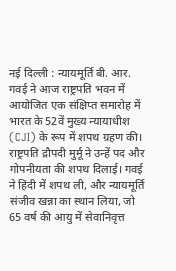नई दिल्ली : न्यायमूर्ति बी. आर. गवई ने आज राष्ट्रपति भवन में आयोजित एक संक्षिप्त समारोह में भारत के 52वें मुख्य न्यायाधीश (CJI) के रूप में शपथ ग्रहण की। राष्ट्रपति द्रौपदी मुर्मू ने उन्हें पद और गोपनीयता की शपथ दिलाई। गवई ने हिंदी में शपथ ली, और न्यायमूर्ति संजीव खन्ना का स्थान लिया, जो 65 वर्ष की आयु में सेवानिवृत्त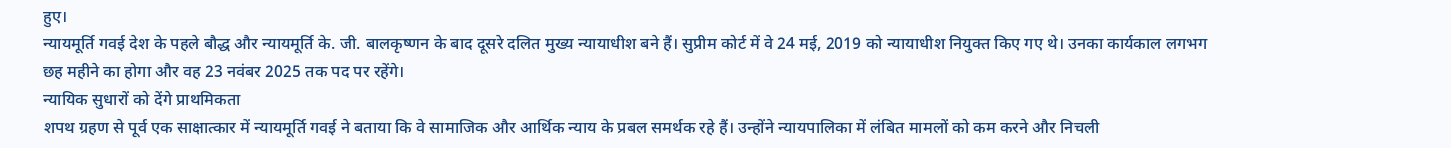हुए।
न्यायमूर्ति गवई देश के पहले बौद्ध और न्यायमूर्ति के. जी. बालकृष्णन के बाद दूसरे दलित मुख्य न्यायाधीश बने हैं। सुप्रीम कोर्ट में वे 24 मई, 2019 को न्यायाधीश नियुक्त किए गए थे। उनका कार्यकाल लगभग छह महीने का होगा और वह 23 नवंबर 2025 तक पद पर रहेंगे।
न्यायिक सुधारों को देंगे प्राथमिकता
शपथ ग्रहण से पूर्व एक साक्षात्कार में न्यायमूर्ति गवई ने बताया कि वे सामाजिक और आर्थिक न्याय के प्रबल समर्थक रहे हैं। उन्होंने न्यायपालिका में लंबित मामलों को कम करने और निचली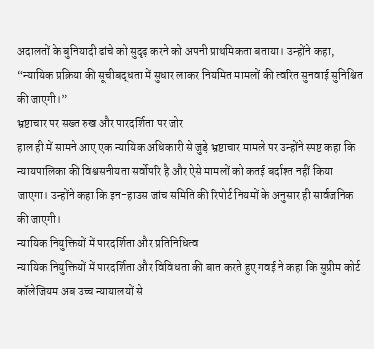अदालतों के बुनियादी ढांचे को सुदृढ़ करने को अपनी प्राथमिकता बताया। उन्होंने कहा, “न्यायिक प्रक्रिया की सूचीबद्धता में सुधार लाकर नियमित मामलों की त्वरित सुनवाई सुनिश्चित की जाएगी।”
भ्रष्टाचार पर सख्त रुख और पारदर्शिता पर जोर
हाल ही में सामने आए एक न्यायिक अधिकारी से जुड़े भ्रष्टाचार मामले पर उन्होंने स्पष्ट कहा कि न्यायपालिका की विश्वसनीयता सर्वोपरि है और ऐसे मामलों को कतई बर्दाश्त नहीं किया जाएगा। उन्होंने कहा कि इन-हाउस जांच समिति की रिपोर्ट नियमों के अनुसार ही सार्वजनिक की जाएगी।
न्यायिक नियुक्तियों में पारदर्शिता और प्रतिनिधित्व
न्यायिक नियुक्तियों में पारदर्शिता और विविधता की बात करते हुए गवई ने कहा कि सुप्रीम कोर्ट कॉलेजियम अब उच्च न्यायालयों से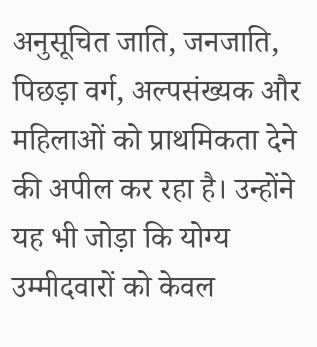अनुसूचित जाति, जनजाति, पिछड़ा वर्ग, अल्पसंख्यक और महिलाओं को प्राथमिकता देने की अपील कर रहा है। उन्होंने यह भी जोड़ा कि योग्य उम्मीदवारों को केवल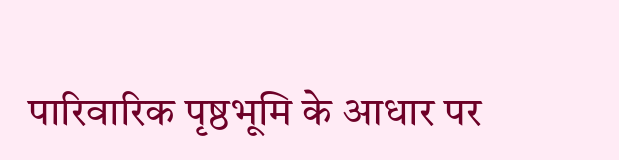पारिवारिक पृष्ठभूमि के आधार पर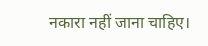नकारा नहीं जाना चाहिए।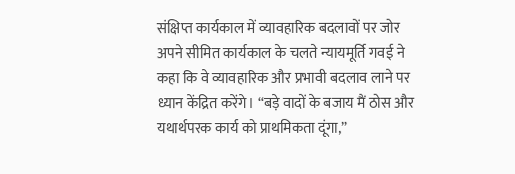संक्षिप्त कार्यकाल में व्यावहारिक बदलावों पर जोर
अपने सीमित कार्यकाल के चलते न्यायमूर्ति गवई ने कहा कि वे व्यावहारिक और प्रभावी बदलाव लाने पर ध्यान केंद्रित करेंगे। “बड़े वादों के बजाय मैं ठोस और यथार्थपरक कार्य को प्राथमिकता दूंगा,”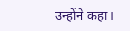उन्होंने कहा।